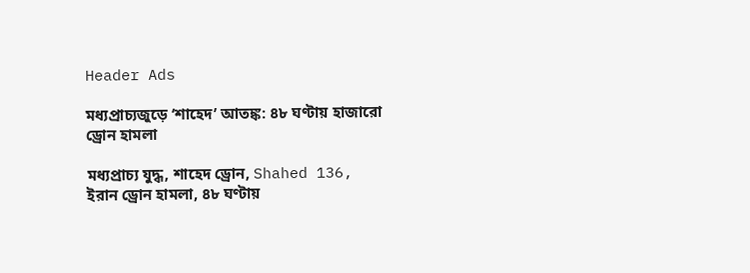Header Ads

মধ্যপ্রাচ্যজুড়ে ‘শাহেদ’ আতঙ্ক: ৪৮ ঘণ্টায় হাজারো ড্রোন হামলা

মধ্যপ্রাচ্য যুদ্ধ, শাহেদ ড্রোন, Shahed 136, ইরান ড্রোন হামলা, ৪৮ ঘণ্টায়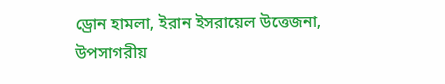ড্রোন হামলা, ইরান ইসরায়েল উত্তেজনা, উপসাগরীয়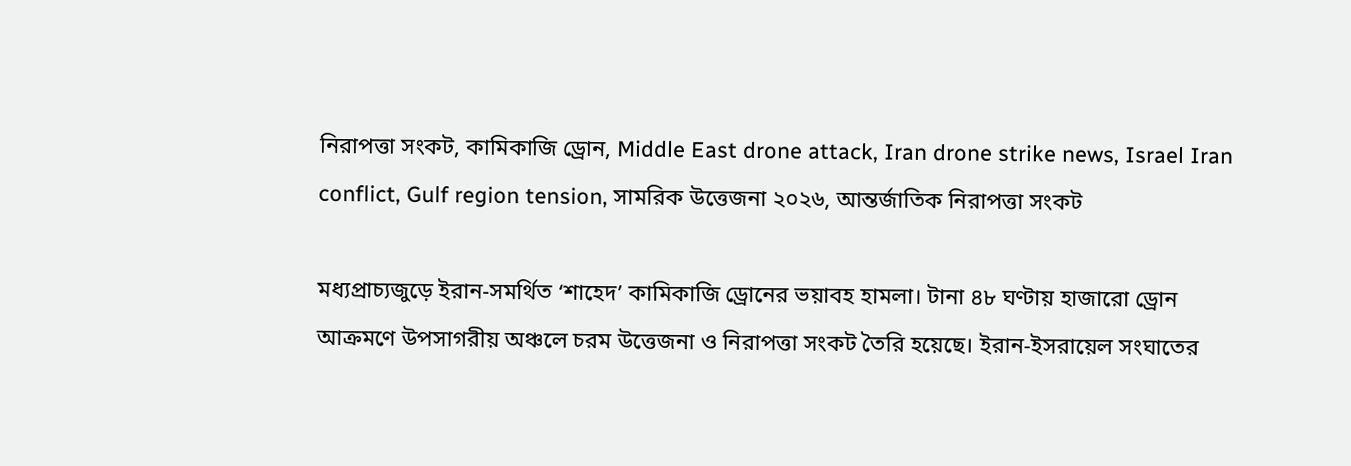নিরাপত্তা সংকট, কামিকাজি ড্রোন, Middle East drone attack, Iran drone strike news, Israel Iran conflict, Gulf region tension, সামরিক উত্তেজনা ২০২৬, আন্তর্জাতিক নিরাপত্তা সংকট

মধ্যপ্রাচ্যজুড়ে ইরান-সমর্থিত ‘শাহেদ’ কামিকাজি ড্রোনের ভয়াবহ হামলা। টানা ৪৮ ঘণ্টায় হাজারো ড্রোন আক্রমণে উপসাগরীয় অঞ্চলে চরম উত্তেজনা ও নিরাপত্তা সংকট তৈরি হয়েছে। ইরান-ইসরায়েল সংঘাতের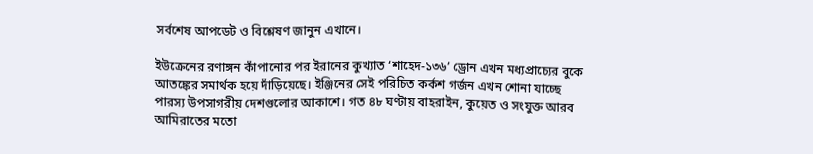সর্বশেষ আপডেট ও বিশ্লেষণ জানুন এখানে।

ইউক্রেনের রণাঙ্গন কাঁপানোর পর ইরানের কুখ্যাত ‘শাহেদ-১৩৬’ ড্রোন এখন মধ্যপ্রাচ্যের বুকে আতঙ্কের সমার্থক হয়ে দাঁড়িয়েছে। ইঞ্জিনের সেই পরিচিত কর্কশ গর্জন এখন শোনা যাচ্ছে পারস্য উপসাগরীয় দেশগুলোর আকাশে। গত ৪৮ ঘণ্টায় বাহরাইন, কুয়েত ও সংযুক্ত আরব আমিরাতের মতো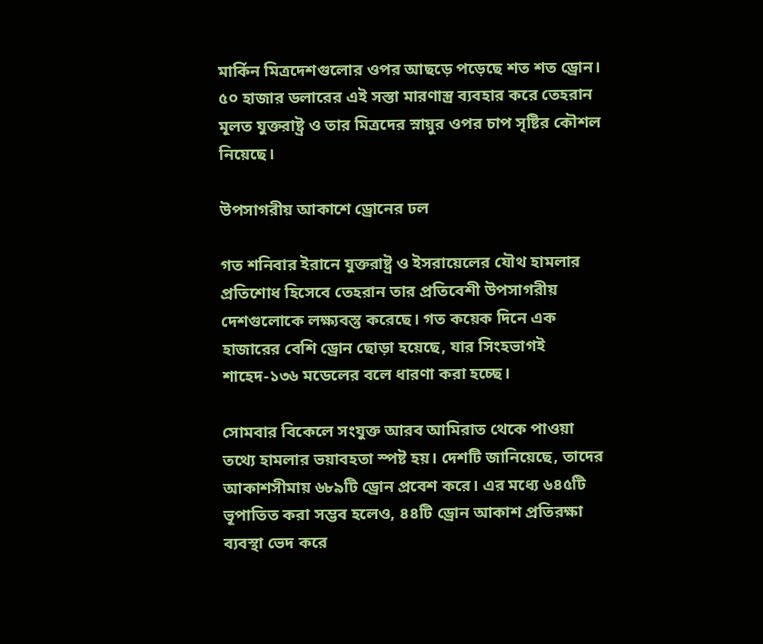মার্কিন মিত্রদেশগুলোর ওপর আছড়ে পড়েছে শত শত ড্রোন। ৫০ হাজার ডলারের এই সস্তা মারণাস্ত্র ব্যবহার করে তেহরান মূলত যুক্তরাষ্ট্র ও তার মিত্রদের স্নায়ুর ওপর চাপ সৃষ্টির কৌশল নিয়েছে।

উপসাগরীয় আকাশে ড্রোনের ঢল

গত শনিবার ইরানে যুক্তরাষ্ট্র ও ইসরায়েলের যৌথ হামলার প্রতিশোধ হিসেবে তেহরান তার প্রতিবেশী উপসাগরীয় দেশগুলোকে লক্ষ্যবস্তু করেছে। গত কয়েক দিনে এক হাজারের বেশি ড্রোন ছোড়া হয়েছে, যার সিংহভাগই শাহেদ-১৩৬ মডেলের বলে ধারণা করা হচ্ছে।

সোমবার বিকেলে সংযুক্ত আরব আমিরাত থেকে পাওয়া তথ্যে হামলার ভয়াবহতা স্পষ্ট হয়। দেশটি জানিয়েছে, তাদের আকাশসীমায় ৬৮৯টি ড্রোন প্রবেশ করে। এর মধ্যে ৬৪৫টি ভূপাতিত করা সম্ভব হলেও, ৪৪টি ড্রোন আকাশ প্রতিরক্ষা ব্যবস্থা ভেদ করে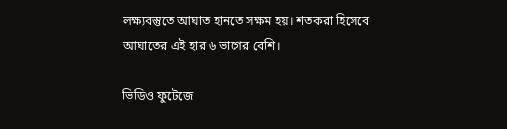লক্ষ্যবস্তুতে আঘাত হানতে সক্ষম হয়। শতকরা হিসেবে আঘাতের এই হার ৬ ভাগের বেশি।

ভিডিও ফুটেজে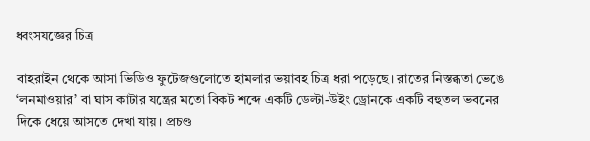ধ্বংসযজ্ঞের চিত্র

বাহরাইন থেকে আসা ভিডিও ফুটেজগুলোতে হামলার ভয়াবহ চিত্র ধরা পড়েছে। রাতের নিস্তব্ধতা ভেঙে ‘লনমাওয়ার’ বা ঘাস কাটার যন্ত্রের মতো বিকট শব্দে একটি ডেল্টা-উইং ড্রোনকে একটি বহুতল ভবনের দিকে ধেয়ে আসতে দেখা যায়। প্রচণ্ড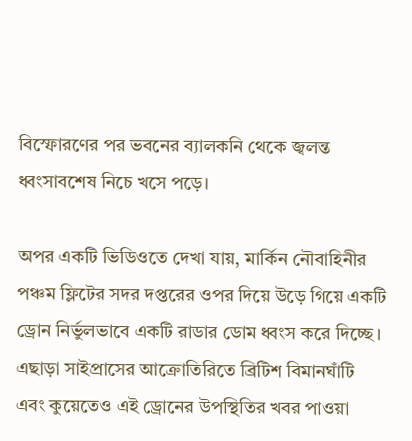বিস্ফোরণের পর ভবনের ব্যালকনি থেকে জ্বলন্ত ধ্বংসাবশেষ নিচে খসে পড়ে।

অপর একটি ভিডিওতে দেখা যায়, মার্কিন নৌবাহিনীর পঞ্চম ফ্লিটের সদর দপ্তরের ওপর দিয়ে উড়ে গিয়ে একটি ড্রোন নির্ভুলভাবে একটি রাডার ডোম ধ্বংস করে দিচ্ছে। এছাড়া সাইপ্রাসের আক্রোতিরিতে ব্রিটিশ বিমানঘাঁটি এবং কুয়েতেও এই ড্রোনের উপস্থিতির খবর পাওয়া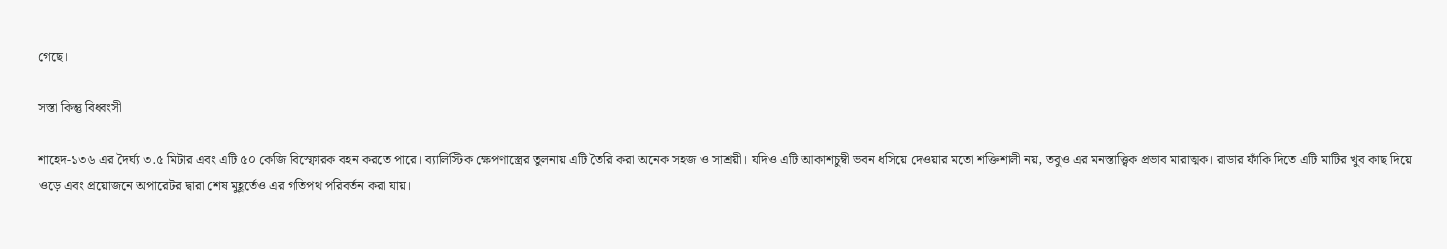গেছে।

সস্তা কিন্তু বিধ্বংসী

শাহেদ-১৩৬ এর দৈর্ঘ্য ৩.৫ মিটার এবং এটি ৫০ কেজি বিস্ফোরক বহন করতে পারে। ব্যালিস্টিক ক্ষেপণাস্ত্রের তুলনায় এটি তৈরি করা অনেক সহজ ও সাশ্রয়ী। যদিও এটি আকাশচুম্বী ভবন ধসিয়ে দেওয়ার মতো শক্তিশালী নয়, তবুও এর মনস্তাত্ত্বিক প্রভাব মারাত্মক। রাডার ফাঁকি দিতে এটি মাটির খুব কাছ দিয়ে ওড়ে এবং প্রয়োজনে অপারেটর দ্বারা শেষ মুহূর্তেও এর গতিপথ পরিবর্তন করা যায়।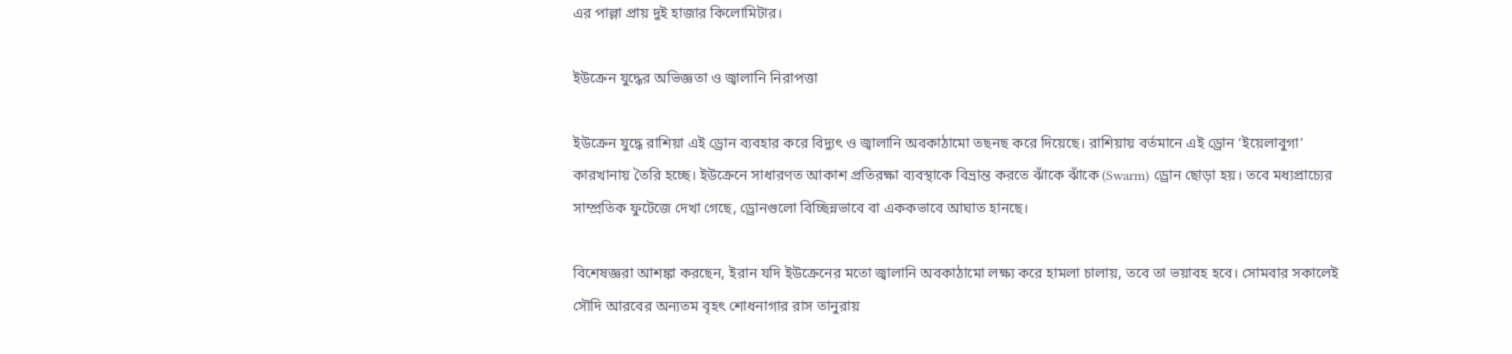এর পাল্লা প্রায় দুই হাজার কিলোমিটার।

ইউক্রেন যুদ্ধের অভিজ্ঞতা ও জ্বালানি নিরাপত্তা

ইউক্রেন যুদ্ধে রাশিয়া এই ড্রোন ব্যবহার করে বিদ্যুৎ ও জ্বালানি অবকাঠামো তছনছ করে দিয়েছে। রাশিয়ায় বর্তমানে এই ড্রোন ‘ইয়েলাবুগা’ কারখানায় তৈরি হচ্ছে। ইউক্রেনে সাধারণত আকাশ প্রতিরক্ষা ব্যবস্থাকে বিভ্রান্ত করতে ঝাঁকে ঝাঁকে (Swarm) ড্রোন ছোড়া হয়। তবে মধ্যপ্রাচ্যের সাম্প্রতিক ফুটেজে দেখা গেছে, ড্রোনগুলো বিচ্ছিন্নভাবে বা এককভাবে আঘাত হানছে।

বিশেষজ্ঞরা আশঙ্কা করছেন, ইরান যদি ইউক্রেনের মতো জ্বালানি অবকাঠামো লক্ষ্য করে হামলা চালায়, তবে তা ভয়াবহ হবে। সোমবার সকালেই সৌদি আরবের অন্যতম বৃহৎ শোধনাগার রাস তানুরায়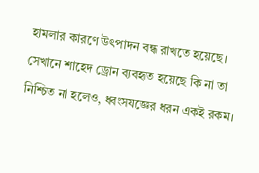হামলার কারণে উৎপাদন বন্ধ রাখতে হয়েছে। সেখানে শাহেদ ড্রোন ব্যবহৃত হয়েছে কি না তা নিশ্চিত না হলেও, ধ্বংসযজ্ঞের ধরন একই রকম।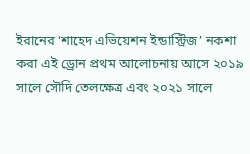ইরানের ‘শাহেদ এভিয়েশন ইন্ডাস্ট্রিজ’ নকশা করা এই ড্রোন প্রথম আলোচনায় আসে ২০১৯ সালে সৌদি তেলক্ষেত্র এবং ২০২১ সালে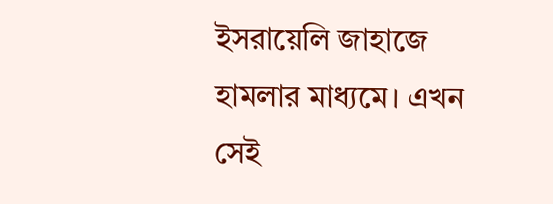ইসরায়েলি জাহাজে হামলার মাধ্যমে। এখন সেই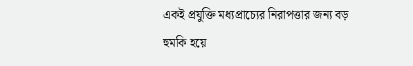একই প্রযুক্তি মধ্যপ্রাচ্যের নিরাপত্তার জন্য বড় হুমকি হয়ে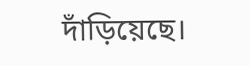দাঁড়িয়েছে।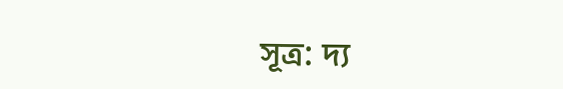সূত্র: দ্য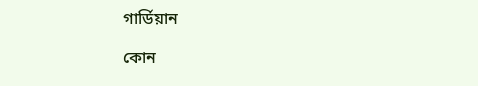গার্ডিয়ান

কোন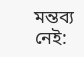মন্তব্য নেই: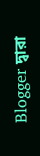Blogger দ্বারা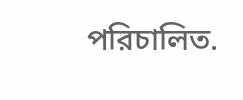পরিচালিত.